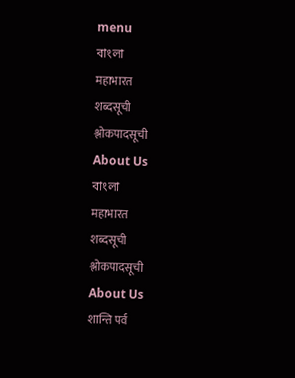menu
বাংলা
महाभारत
शब्दसूची
श्लोकपादसूची
About Us
বাংলা
महाभारत
शब्दसूची
श्लोकपादसूची
About Us
शान्ति पर्व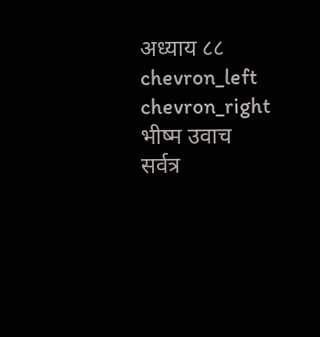अध्याय ८८
chevron_left
chevron_right
भीष्म उवाच
सर्वत्र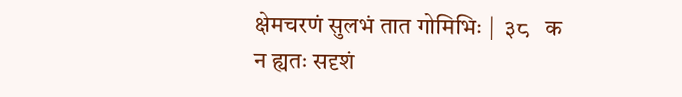क्षेमचरणं सुलभं तात गोमिभिः |  ३८   क
न ह्यतः सदृशं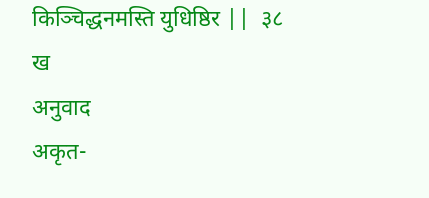किञ्चिद्धनमस्ति युधिष्ठिर ||  ३८   ख
अनुवाद
अकृत-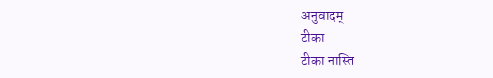अनुवादम्
टीका
टीका नास्ति